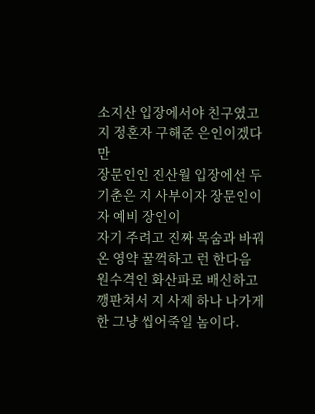소지산 입장에서야 친구였고 지 정혼자 구해준 은인이겠다만
장문인인 진산월 입장에선 두기춘은 지 사부이자 장문인이자 예비 장인이
자기 주려고 진짜 목숨과 바꿔온 영약 꿀꺽하고 런 한다음 원수격인 화산파로 배신하고
깽판쳐서 지 사제 하나 나가게한 그냥 씹어죽일 놈이다.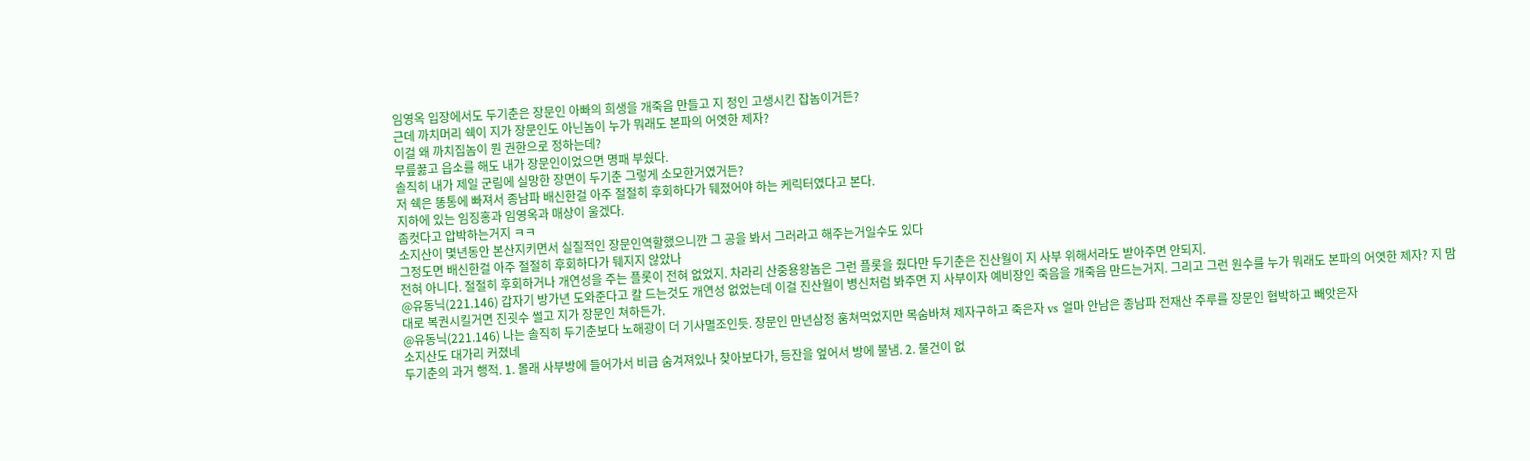임영옥 입장에서도 두기춘은 장문인 아빠의 희생을 개죽음 만들고 지 정인 고생시킨 잡놈이거든?
근데 까치머리 쉑이 지가 장문인도 아닌놈이 누가 뭐래도 본파의 어엿한 제자?
이걸 왜 까치집놈이 뭔 권한으로 정하는데?
무릎꿇고 읍소를 해도 내가 장문인이었으면 명패 부쉈다.
솔직히 내가 제일 군림에 실망한 장면이 두기춘 그렇게 소모한거였거든?
저 쉑은 똥통에 빠져서 종남파 배신한걸 아주 절절히 후회하다가 뒈졌어야 하는 케릭터였다고 본다.
지하에 있는 임징홍과 임영옥과 매상이 울겠다.
좀컷다고 압박하는거지 ㅋㅋ
소지산이 몇년동안 본산지키면서 실질적인 장문인역할했으니깐 그 공을 봐서 그러라고 해주는거일수도 있다
그정도면 배신한걸 아주 절절히 후회하다가 뒈지지 않았나
전혀 아니다. 절절히 후회하거나 개연성을 주는 플롯이 전혀 없었지. 차라리 산중용왕놈은 그런 플롯을 줬다만 두기춘은 진산월이 지 사부 위해서라도 받아주면 안되지.
@유동닉(221.146) 갑자기 방가년 도와준다고 칼 드는것도 개연성 없었는데 이걸 진산월이 병신처럼 봐주면 지 사부이자 예비장인 죽음을 개죽음 만드는거지. 그리고 그런 원수를 누가 뭐래도 본파의 어엿한 제자? 지 맘대로 복권시킬거면 진굇수 썰고 지가 장문인 쳐하든가.
@유동닉(221.146) 나는 솔직히 두기춘보다 노해광이 더 기사멸조인듯. 장문인 만년삼정 훔쳐먹었지만 목숨바쳐 제자구하고 죽은자 vs 얼마 안남은 종남파 전재산 주루를 장문인 협박하고 빼앗은자
소지산도 대가리 커졌네
두기춘의 과거 행적. 1. 몰래 사부방에 들어가서 비급 숨겨져있나 찾아보다가, 등잔을 엎어서 방에 불냄. 2. 물건이 없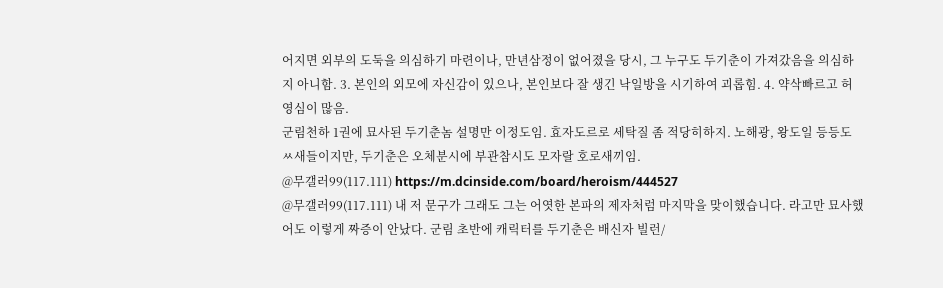어지면 외부의 도둑을 의심하기 마련이나, 만년삼정이 없어졌을 당시, 그 누구도 두기춘이 가져갔음을 의심하지 아니함. 3. 본인의 외모에 자신감이 있으나, 본인보다 잘 생긴 낙일방을 시기하여 괴롭힘. 4. 약삭빠르고 허영심이 많음.
군림천하 1권에 묘사된 두기춘놈 설명만 이정도임. 효자도르로 세탁질 좀 적당히하지. 노해광, 왕도일 등등도 ㅆ새들이지만, 두기춘은 오체분시에 부관참시도 모자랄 호로새끼임.
@무갤러99(117.111) https://m.dcinside.com/board/heroism/444527
@무갤러99(117.111) 내 저 문구가 그래도 그는 어엿한 본파의 제자처럼 마지막을 맞이했습니다. 라고만 묘사했어도 이렇게 짜증이 안났다. 군림 초반에 캐릭터를 두기춘은 배신자 빌런/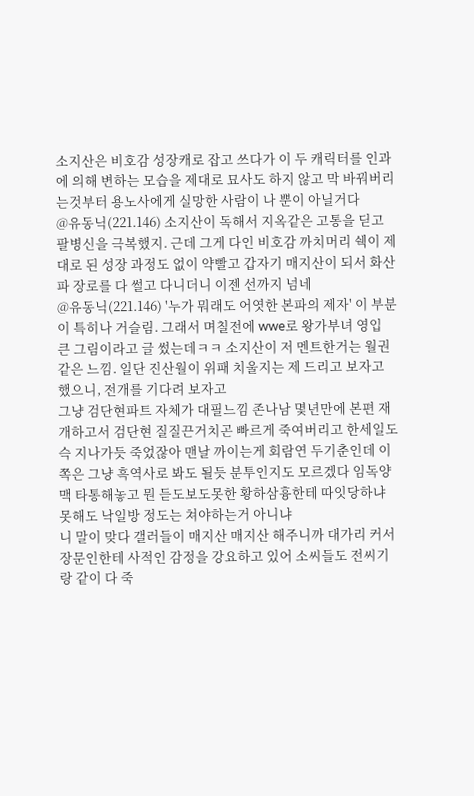소지산은 비호감 성장캐로 잡고 쓰다가 이 두 캐릭터를 인과에 의해 변하는 모습을 제대로 묘사도 하지 않고 막 바꿔버리는것부터 용노사에게 실망한 사람이 나 뿐이 아닐거다
@유동닉(221.146) 소지산이 독해서 지옥같은 고통을 딛고 팔병신을 극복했지. 근데 그게 다인 비호감 까치머리 쉑이 제대로 된 성장 과정도 없이 약빨고 갑자기 매지산이 되서 화산파 장로를 다 썰고 다니더니 이젠 선까지 넘네
@유동닉(221.146) '누가 뭐래도 어엿한 본파의 제자' 이 부분이 특히나 거슬림. 그래서 며칠전에 wwe로 왕가부녀 영입 큰 그림이라고 글 썼는데ㅋㅋ 소지산이 저 멘트한거는 월권 같은 느낌. 일단 진산월이 위패 치울지는 제 드리고 보자고 했으니, 전개를 기다려 보자고
그냥 검단현파트 자체가 대필느낌 존나남 몇년만에 본편 재개하고서 검단현 질질끈거치곤 빠르게 죽여버리고 한세일도 슥 지나가듯 죽었잖아 맨날 까이는게 회람연 두기춘인데 이쪽은 그냥 흑역사로 봐도 될듯 분투인지도 모르겠다 임독양맥 타통해놓고 뭔 듣도보도못한 황하삼흉한테 따잇당하냐 못해도 낙일방 정도는 쳐야하는거 아니냐
니 말이 맞다 갤러들이 매지산 매지산 해주니까 대가리 커서 장문인한테 사적인 감정을 강요하고 있어 소씨들도 전씨기랑 같이 다 죽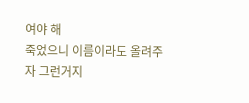여야 해
죽었으니 이름이라도 올려주자 그런거지